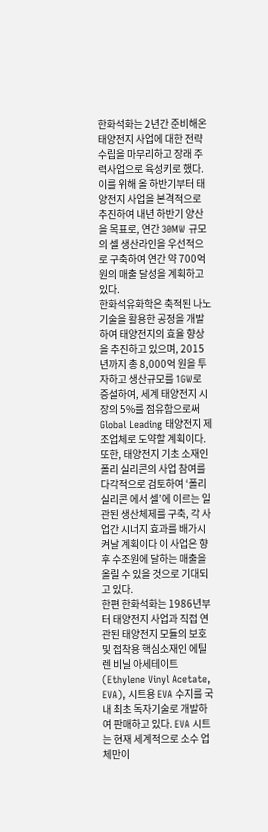한화석화는 2년간 준비해온 태양전지 사업에 대한 전략수립을 마무리하고 장래 주력사업으로 육성키로 했다.
이를 위해 올 하반기부터 태양전지 사업을 본격적으로 추진하여 내년 하반기 양산을 목표로, 연간 30MW 규모의 셀 생산라인을 우선적으로 구축하여 연간 약 700억원의 매출 달성을 계획하고 있다.
한화석유화학은 축적된 나노기술을 활용한 공정을 개발하여 태양전지의 효율 향상을 추진하고 있으며, 2015년까지 총 8,000억 원을 투자하고 생산규모를 1GW로 증설하여, 세계 태양전지 시장의 5%를 점유함으로써 Global Leading 태양전지 제조업체로 도약할 계획이다.
또한, 태양전지 기초 소재인 폴리 실리콘의 사업 참여를 다각적으로 검토하여 ‘폴리 실리콘 에서 셀’에 이르는 일관된 생산체제를 구축, 각 사업간 시너지 효과를 배가시켜날 계획이다 이 사업은 향후 수조원에 달하는 매출을 올릴 수 있을 것으로 기대되고 있다.
한편 한화석화는 1986년부터 태양전지 사업과 직접 연관된 태양전지 모듈의 보호 및 접착용 핵심소재인 에틸렌 비닐 아세테이트(Ethylene Vinyl Acetate, EVA), 시트용 EVA 수지를 국내 최초 독자기술로 개발하여 판매하고 있다. EVA 시트는 현재 세계적으로 소수 업체만이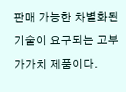판매 가능한 차별화된 기술이 요구되는 고부가가치 제품이다.